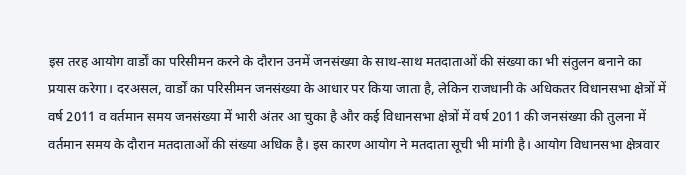इस तरह आयोग वार्डों का परिसीमन करने के दौरान उनमें जनसंख्या के साथ-साथ मतदाताओं की संख्या का भी संतुलन बनाने का प्रयास करेगा। दरअसल, वार्डों का परिसीमन जनसंख्या के आधार पर किया जाता है, लेकिन राजधानी के अधिकतर विधानसभा क्षेत्रों में वर्ष 2011 व वर्तमान समय जनसंख्या में भारी अंतर आ चुका है और कई विधानसभा क्षेत्रों में वर्ष 2011 की जनसंख्या की तुलना में वर्तमान समय के दौरान मतदाताओं की संख्या अधिक है। इस कारण आयोग ने मतदाता सूची भी मांगी है। आयोग विधानसभा क्षेत्रवार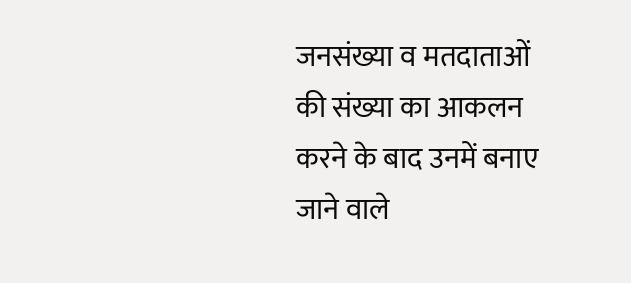जनसंख्या व मतदाताओं की संख्या का आकलन करने के बाद उनमें बनाए जाने वाले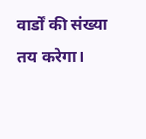वार्डों की संख्या तय करेगा।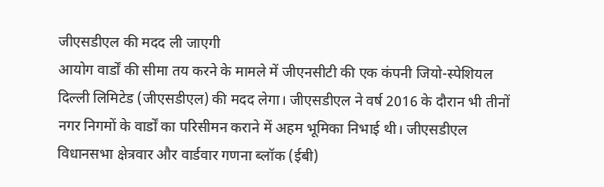जीएसडीएल की मदद ली जाएगी
आयोग वार्डों की सीमा तय करने के मामले में जीएनसीटी की एक कंपनी जियो-स्पेशियल दिल्ली लिमिटेड (जीएसडीएल) की मदद लेगा। जीएसडीएल ने वर्ष 2016 के दौरान भी तीनों नगर निगमों के वार्डों का परिसीमन कराने में अहम भूमिका निभाई थी। जीएसडीएल विधानसभा क्षेत्रवार और वार्डवार गणना ब्लॉक (ईबी)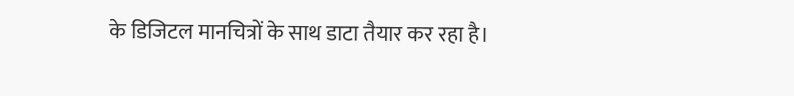के डिजिटल मानचित्रों के साथ डाटा तैयार कर रहा है।